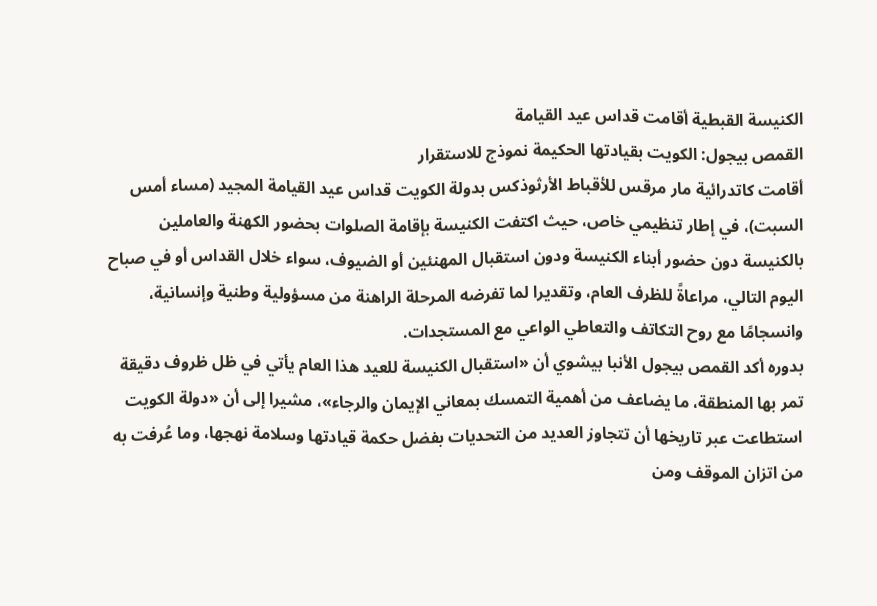الكنيسة القبطية أقامت قداس عيد القيامة
القمص بيجول: الكويت بقيادتها الحكيمة نموذج للاستقرار
أقامت كاتدرائية مار مرقس للأقباط الأرثوذكس بدولة الكويت قداس عيد القيامة المجيد (مساء أمس السبت)، في إطار تنظيمي خاص، حيث اكتفت الكنيسة بإقامة الصلوات بحضور الكهنة والعاملين بالكنيسة دون حضور أبناء الكنيسة ودون استقبال المهنئين أو الضيوف، سواء خلال القداس أو في صباح اليوم التالي، مراعاةً للظرف العام، وتقديرا لما تفرضه المرحلة الراهنة من مسؤولية وطنية وإنسانية، وانسجامًا مع روح التكاتف والتعاطي الواعي مع المستجدات.
بدوره أكد القمص بيجول الأنبا بيشوي أن «استقبال الكنيسة للعيد هذا العام يأتي في ظل ظروف دقيقة تمر بها المنطقة، ما يضاعف من أهمية التمسك بمعاني الإيمان والرجاء»، مشيرا إلى أن «دولة الكويت استطاعت عبر تاريخها أن تتجاوز العديد من التحديات بفضل حكمة قيادتها وسلامة نهجها، وما عُرفت به من اتزان الموقف ومن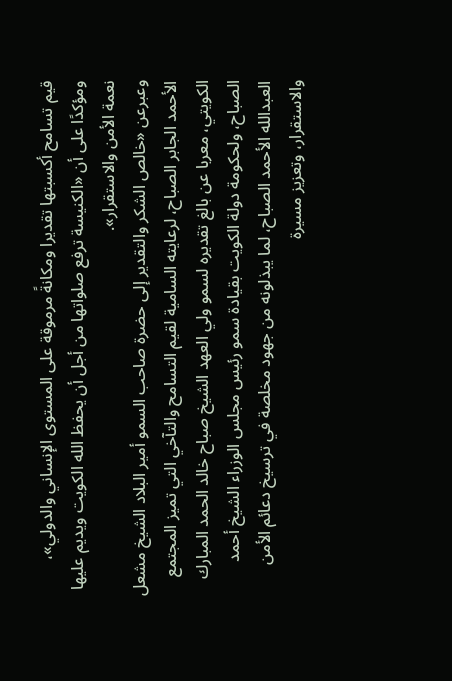قيم تسامح أكسبتها تقديرا ومكانةً مرموقة على المستوى الإنساني والدولي»، ومؤكدًا على أن «الكنيسة ترفع صلواتها من أجل أن يحفظ الله الكويت ويديم عليها نعمة الأمن والاستقرار».
وعبرعن «خالص الشكر والتقدير إلى حضرة صاحب السمو أمير البلاد الشيخ مشعل الأحمد الجابر الصباح، لرعايته السامية لقيم التسامح والتآخي التي تميز المجتمع الكويتي، معربا عن بالغ تقديره لسمو ولي العهد الشيخ صباح خالد الحمد المبارك الصباح، ولحكومة دولة الكويت بقيادة سمو رئيس مجلس الوزراء الشيخ أحمد العبدالله الأحمد الصباح، لما يبذلونه من جهود مخلصة في ترسيخ دعائم الأمن والاستقرار، وتعزيز مسيرة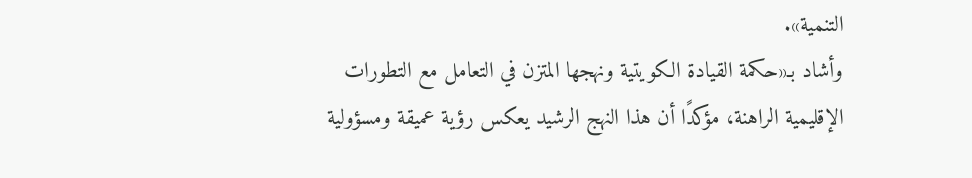التنمية».
وأشاد بـ«حكمة القيادة الكويتية ونهجها المتزن في التعامل مع التطورات الإقليمية الراهنة، مؤكدًا أن هذا النهج الرشيد يعكس رؤية عميقة ومسؤولية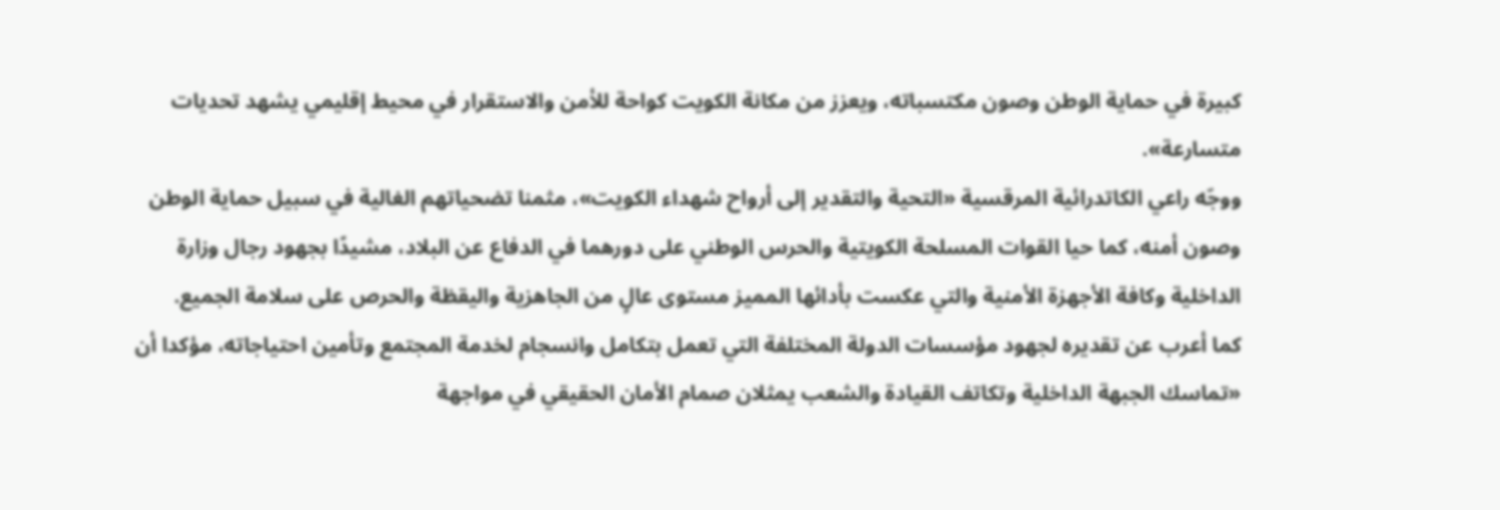كبيرة في حماية الوطن وصون مكتسباته، ويعزز من مكانة الكويت كواحة للأمن والاستقرار في محيط إقليمي يشهد تحديات متسارعة».
ووجّه راعي الكاتدرائية المرقسية «التحية والتقدير إلى أرواح شهداء الكويت»، مثمنا تضحياتهم الغالية في سبيل حماية الوطن وصون أمنه، كما حيا القوات المسلحة الكويتية والحرس الوطني على دورهما في الدفاع عن البلاد، مشيدًا بجهود رجال وزارة الداخلية وكافة الأجهزة الأمنية والتي عكست بأدائها المميز مستوى عالٍ من الجاهزية واليقظة والحرص على سلامة الجميع.
كما أعرب عن تقديره لجهود مؤسسات الدولة المختلفة التي تعمل بتكامل وانسجام لخدمة المجتمع وتأمين احتياجاته، مؤكدا أن «تماسك الجبهة الداخلية وتكاتف القيادة والشعب يمثلان صمام الأمان الحقيقي في مواجهة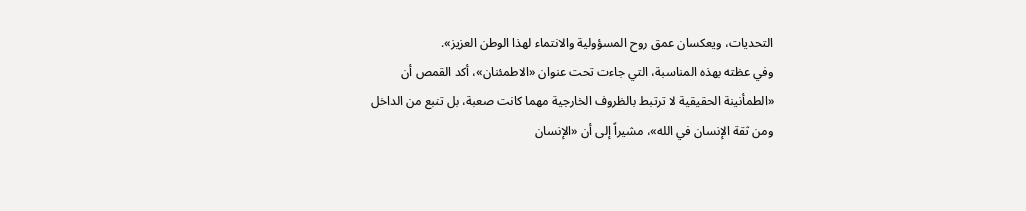التحديات، ويعكسان عمق روح المسؤولية والانتماء لهذا الوطن العزيز».
وفي عظته بهذه المناسبة، التي جاءت تحت عنوان «الاطمئنان»، أكد القمص أن «الطمأنينة الحقيقية لا ترتبط بالظروف الخارجية مهما كانت صعبة، بل تنبع من الداخل ومن ثقة الإنسان في الله»، مشيراً إلى أن «الإنسان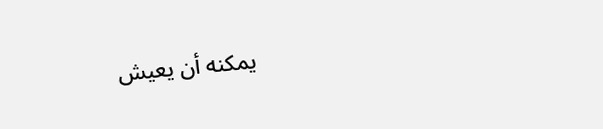يمكنه أن يعيش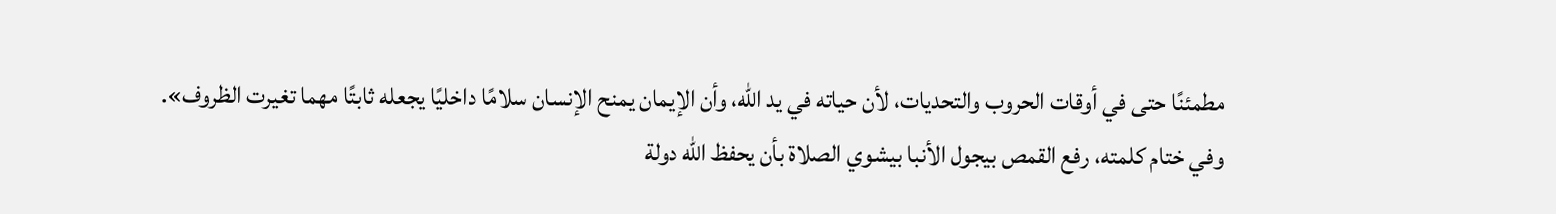مطمئنًا حتى في أوقات الحروب والتحديات، لأن حياته في يد الله، وأن الإيمان يمنح الإنسان سلامًا داخليًا يجعله ثابتًا مهما تغيرت الظروف».
وفي ختام كلمته، رفع القمص بيجول الأنبا بيشوي الصلاة بأن يحفظ الله دولة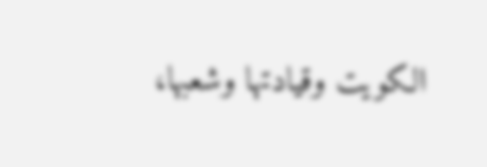الكويت وقيادتها وشعبها،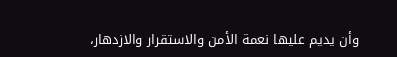وأن يديم عليها نعمة الأمن والاستقرار والازدهار،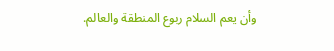وأن يعم السلام ربوع المنطقة والعالم.